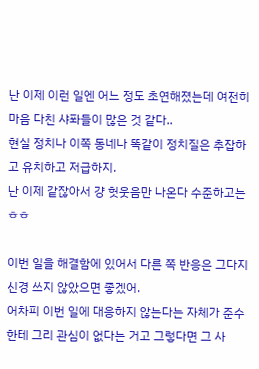난 이제 이런 일엔 어느 정도 초연해졌는데 여전히 마음 다친 샤퐈들이 많은 것 같다..
현실 정치나 이쪽 동네나 똑같이 정치질은 추잡하고 유치하고 저급하지.
난 이제 같잖아서 걍 헛웃음만 나온다 수준하고는 ㅎㅎ

이번 일을 해결함에 있어서 다른 쪽 반응은 그다지 신경 쓰지 않았으면 좋겠어.
어차피 이번 일에 대응하지 않는다는 자체가 준수한테 그리 관심이 없다는 거고 그렇다면 그 사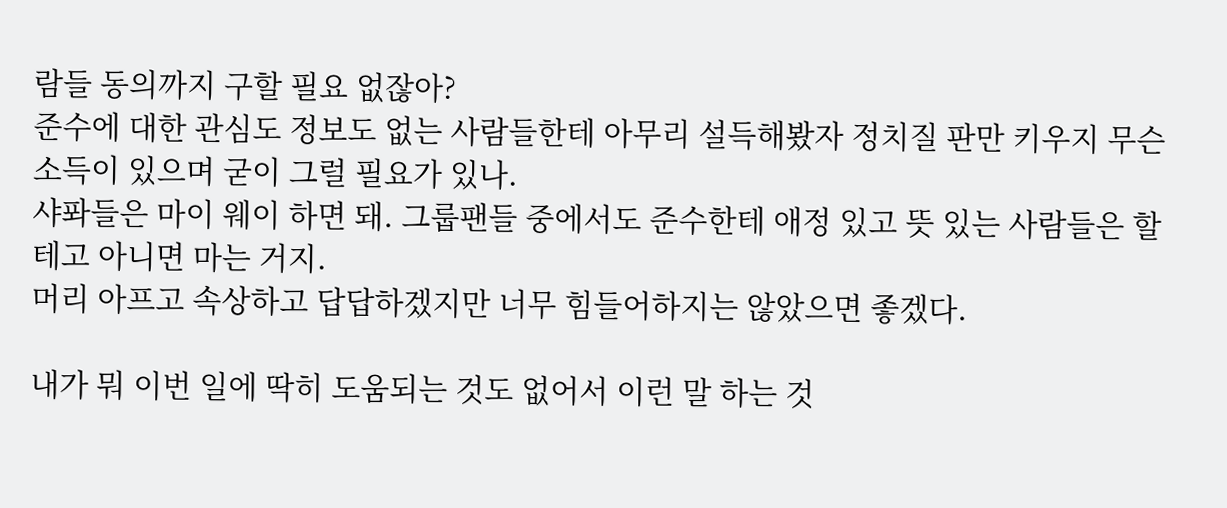람들 동의까지 구할 필요 없잖아?
준수에 대한 관심도 정보도 없는 사람들한테 아무리 설득해봤자 정치질 판만 키우지 무슨 소득이 있으며 굳이 그럴 필요가 있나.
샤퐈들은 마이 웨이 하면 돼. 그룹팬들 중에서도 준수한테 애정 있고 뜻 있는 사람들은 할 테고 아니면 마는 거지.
머리 아프고 속상하고 답답하겠지만 너무 힘들어하지는 않았으면 좋겠다.

내가 뭐 이번 일에 딱히 도움되는 것도 없어서 이런 말 하는 것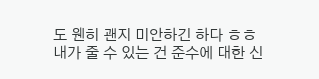도 웬히 괜지 미안하긴 하다 ㅎㅎ
내가 줄 수 있는 건 준수에 대한 신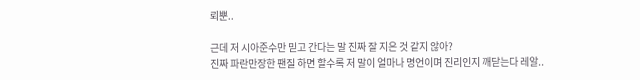뢰뿐..

근데 저 시아준수만 믿고 간다는 말 진짜 잘 지은 것 같지 않아?
진짜 파란만장한 팬질 하면 할수록 저 말이 얼마나 명언이며 진리인지 깨닫는다 레알..